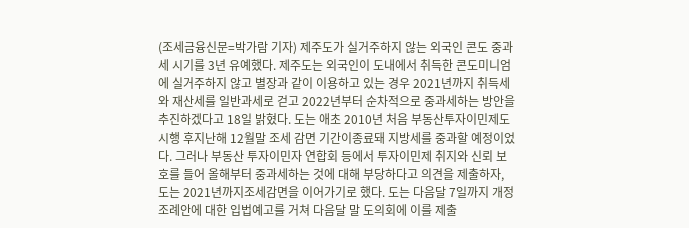(조세금융신문=박가람 기자) 제주도가 실거주하지 않는 외국인 콘도 중과세 시기를 3년 유예했다. 제주도는 외국인이 도내에서 취득한 콘도미니엄에 실거주하지 않고 별장과 같이 이용하고 있는 경우 2021년까지 취득세와 재산세를 일반과세로 걷고 2022년부터 순차적으로 중과세하는 방안을 추진하겠다고 18일 밝혔다. 도는 애초 2010년 처음 부동산투자이민제도 시행 후지난해 12월말 조세 감면 기간이종료돼 지방세를 중과할 예정이었다. 그러나 부동산 투자이민자 연합회 등에서 투자이민제 취지와 신뢰 보호를 들어 올해부터 중과세하는 것에 대해 부당하다고 의견을 제출하자, 도는 2021년까지조세감면을 이어가기로 했다. 도는 다음달 7일까지 개정 조례안에 대한 입법예고를 거쳐 다음달 말 도의회에 이를 제출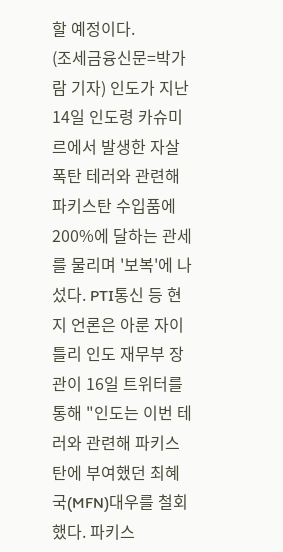할 예정이다.
(조세금융신문=박가람 기자) 인도가 지난 14일 인도령 카슈미르에서 발생한 자살폭탄 테러와 관련해 파키스탄 수입품에 200%에 달하는 관세를 물리며 '보복'에 나섰다. PTI통신 등 현지 언론은 아룬 자이틀리 인도 재무부 장관이 16일 트위터를 통해 "인도는 이번 테러와 관련해 파키스탄에 부여했던 최혜국(MFN)대우를 철회했다. 파키스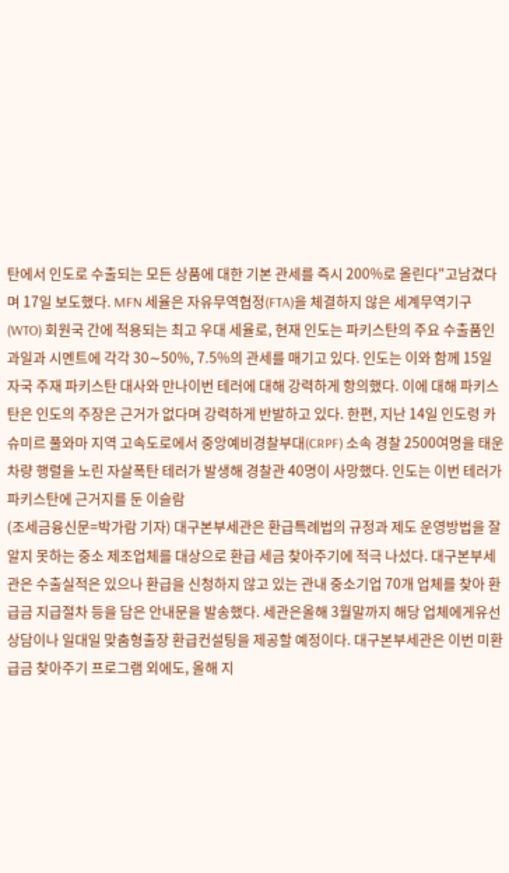탄에서 인도로 수출되는 모든 상품에 대한 기본 관세를 즉시 200%로 올린다"고남겼다며 17일 보도했다. MFN 세율은 자유무역협정(FTA)을 체결하지 않은 세계무역기구(WTO) 회원국 간에 적용되는 최고 우대 세율로, 현재 인도는 파키스탄의 주요 수출품인 과일과 시멘트에 각각 30∼50%, 7.5%의 관세를 매기고 있다. 인도는 이와 함께 15일 자국 주재 파키스탄 대사와 만나이번 테러에 대해 강력하게 항의했다. 이에 대해 파키스탄은 인도의 주장은 근거가 없다며 강력하게 반발하고 있다. 한편, 지난 14일 인도령 카슈미르 풀와마 지역 고속도로에서 중앙예비경찰부대(CRPF) 소속 경찰 2500여명을 태운 차량 행렬을 노린 자살폭탄 테러가 발생해 경찰관 40명이 사망했다. 인도는 이번 테러가 파키스탄에 근거지를 둔 이슬람
(조세금융신문=박가람 기자) 대구본부세관은 환급특례법의 규정과 제도 운영방법을 잘 알지 못하는 중소 제조업체를 대상으로 환급 세금 찾아주기에 적극 나섰다. 대구본부세관은 수출실적은 있으나 환급을 신청하지 않고 있는 관내 중소기업 70개 업체를 찾아 환급금 지급절차 등을 담은 안내문을 발송했다. 세관은올해 3월말까지 해당 업체에게유선 상담이나 일대일 맞춤형출장 환급컨설팅을 제공할 예정이다. 대구본부세관은 이번 미환급금 찾아주기 프로그램 외에도, 올해 지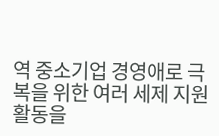역 중소기업 경영애로 극복을 위한 여러 세제 지원활동을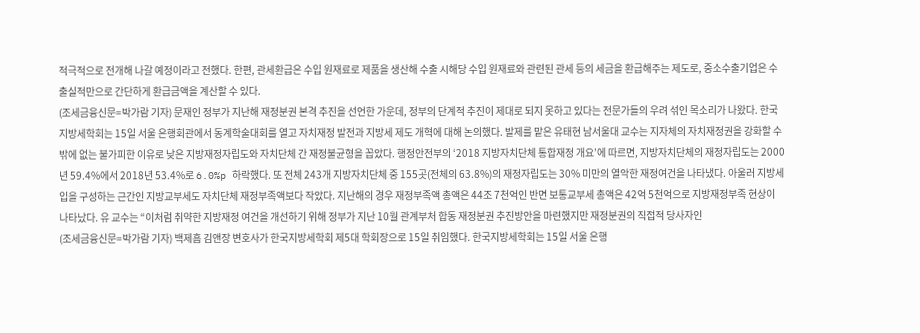적극적으로 전개해 나갈 예정이라고 전했다. 한편, 관세환급은 수입 원재료로 제품을 생산해 수출 시해당 수입 원재료와 관련된 관세 등의 세금을 환급해주는 제도로, 중소수출기업은 수출실적만으로 간단하게 환급금액을 계산할 수 있다.
(조세금융신문=박가람 기자) 문재인 정부가 지난해 재정분권 본격 추진을 선언한 가운데, 정부의 단계적 추진이 제대로 되지 못하고 있다는 전문가들의 우려 섞인 목소리가 나왔다. 한국지방세학회는 15일 서울 은행회관에서 동계학술대회를 열고 자치재정 발전과 지방세 제도 개혁에 대해 논의했다. 발제를 맡은 유태현 남서울대 교수는 지자체의 자치재정권을 강화할 수밖에 없는 불가피한 이유로 낮은 지방재정자립도와 자치단체 간 재정불균형을 꼽았다. 행정안전부의 ‘2018 지방자치단체 통합재정 개요’에 따르면, 지방자치단체의 재정자립도는 2000년 59.4%에서 2018년 53.4%로 6.0%p 하락했다. 또 전체 243개 지방자치단체 중 155곳(전체의 63.8%)의 재정자립도는 30% 미만의 열악한 재정여건을 나타냈다. 아울러 지방세입을 구성하는 근간인 지방교부세도 자치단체 재정부족액보다 작았다. 지난해의 경우 재정부족액 총액은 44조 7천억인 반면 보통교부세 총액은 42억 5천억으로 지방재정부족 현상이 나타났다. 유 교수는 “이처럼 취약한 지방재정 여건을 개선하기 위해 정부가 지난 10월 관계부처 합동 재정분권 추진방안을 마련했지만 재정분권의 직접적 당사자인
(조세금융신문=박가람 기자) 백제흠 김앤장 변호사가 한국지방세학회 제5대 학회장으로 15일 취임했다. 한국지방세학회는 15일 서울 은행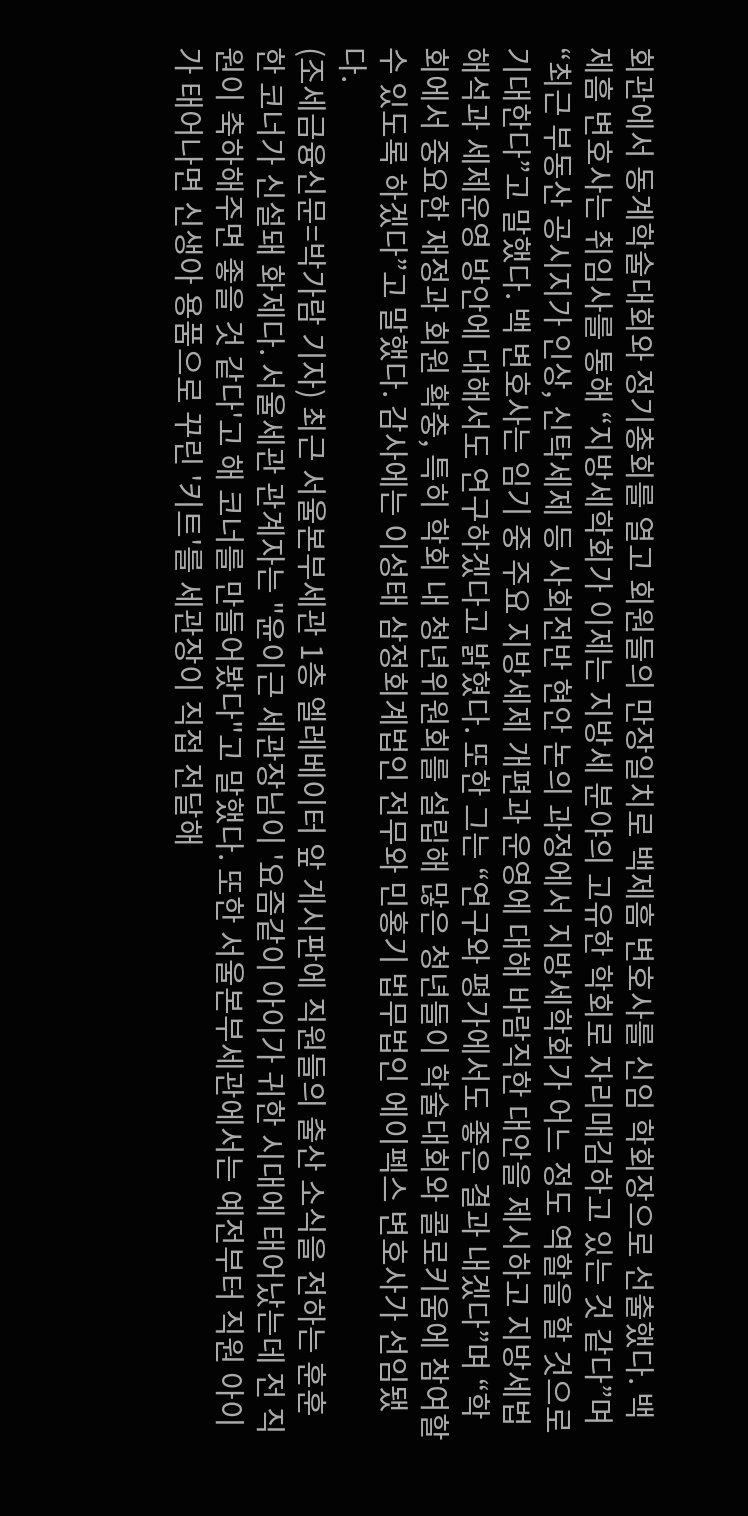회관에서 동계학술대회와 정기총회를 열고 회원들의 만장일치로 백제흠 변호사를 신임 학회장으로 선출했다. 백제흠 변호사는 취임사를 통해 “지방세학회가 이제는 지방세 분야의 고유한 학회로 자리매김하고 있는 것 같다”며 “최근 부동산 공시지가 인상, 신탁세제 등 사회전반 현안 논의 과정에서 지방세학회가 어느 정도 역할을 할 것으로 기대한다”고 말했다. 백 변호사는 임기 중 주요 지방세제 개편과 운영에 대해 바람직한 대안을 제시하고 지방세법 해석과 세제운영 방안에 대해서도 연구하겠다고 밝혔다. 또한 그는 “연구와 평가에서도 좋은 결과 내겠다”며 “학회에서 중요한 재정과 회원 확충, 특히 학회 내 청년위원회를 설립해 많은 청년들이 학술대회와 콜로키움에 참여할 수 있도록 하겠다”고 말했다. 감사에는 이성태 삼정회계법인 전무와 민홍기 법무법인 에이펙스 변호사가 선임됐다.
(조세금융신문=박가람 기자) 최근 서울본부세관 1층 엘레베이터 앞 게시판에 직원들의 출산 소식을 전하는 훈훈한 코너가 신설돼 화제다. 서울세관 관계자는 "윤이근 세관장님이 '요즘같이 아이가 귀한 시대에 태어났는데 전 직원이 축하해주면 좋을 것 같다'고 해 코너를 만들어봤다"고 말했다. 또한 서울본부세관에서는 예전부터 직원 아이가 태어나면 신생아 용품으로 꾸린 '키트'를 세관장이 직접 전달해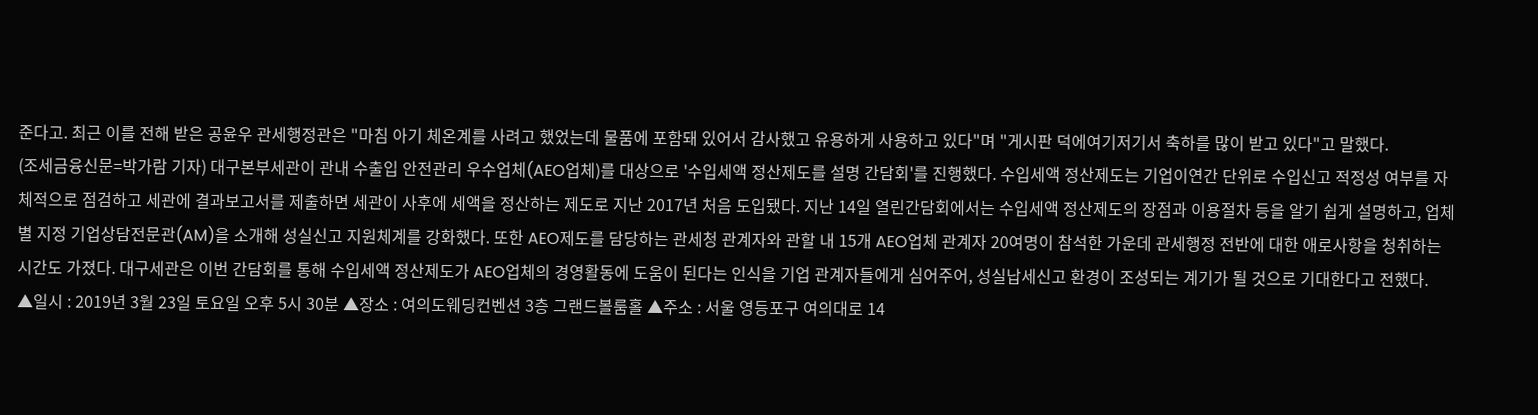준다고. 최근 이를 전해 받은 공윤우 관세행정관은 "마침 아기 체온계를 사려고 했었는데 물품에 포함돼 있어서 감사했고 유용하게 사용하고 있다"며 "게시판 덕에여기저기서 축하를 많이 받고 있다"고 말했다.
(조세금융신문=박가람 기자) 대구본부세관이 관내 수출입 안전관리 우수업체(AEO업체)를 대상으로 '수입세액 정산제도를 설명 간담회'를 진행했다. 수입세액 정산제도는 기업이연간 단위로 수입신고 적정성 여부를 자체적으로 점검하고 세관에 결과보고서를 제출하면 세관이 사후에 세액을 정산하는 제도로 지난 2017년 처음 도입됐다. 지난 14일 열린간담회에서는 수입세액 정산제도의 장점과 이용절차 등을 알기 쉽게 설명하고, 업체별 지정 기업상담전문관(AM)을 소개해 성실신고 지원체계를 강화했다. 또한 AEO제도를 담당하는 관세청 관계자와 관할 내 15개 AEO업체 관계자 20여명이 참석한 가운데 관세행정 전반에 대한 애로사항을 청취하는 시간도 가졌다. 대구세관은 이번 간담회를 통해 수입세액 정산제도가 AEO업체의 경영활동에 도움이 된다는 인식을 기업 관계자들에게 심어주어, 성실납세신고 환경이 조성되는 계기가 될 것으로 기대한다고 전했다.
▲일시 : 2019년 3월 23일 토요일 오후 5시 30분 ▲장소 : 여의도웨딩컨벤션 3층 그랜드볼룸홀 ▲주소 : 서울 영등포구 여의대로 14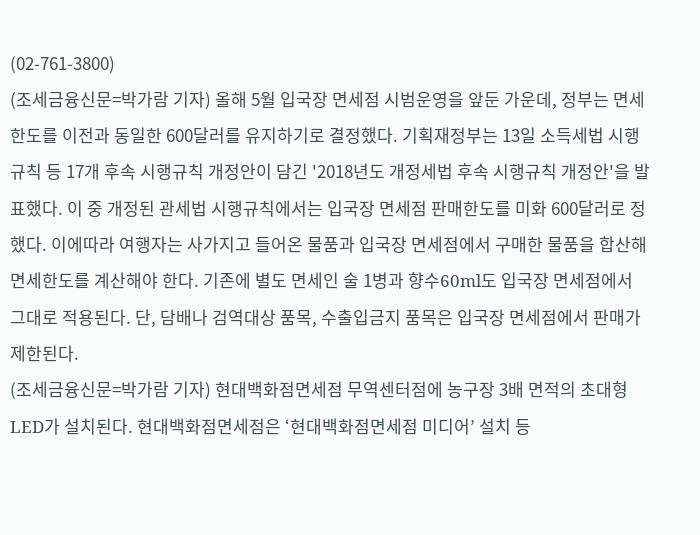(02-761-3800)
(조세금융신문=박가람 기자) 올해 5월 입국장 면세점 시범운영을 앞둔 가운데, 정부는 면세한도를 이전과 동일한 600달러를 유지하기로 결정했다. 기획재정부는 13일 소득세법 시행규칙 등 17개 후속 시행규칙 개정안이 담긴 '2018년도 개정세법 후속 시행규칙 개정안'을 발표했다. 이 중 개정된 관세법 시행규칙에서는 입국장 면세점 판매한도를 미화 600달러로 정했다. 이에따라 여행자는 사가지고 들어온 물품과 입국장 면세점에서 구매한 물품을 합산해 면세한도를 계산해야 한다. 기존에 별도 면세인 술 1병과 향수60ml도 입국장 면세점에서 그대로 적용된다. 단, 담배나 검역대상 품목, 수출입금지 품목은 입국장 면세점에서 판매가 제한된다.
(조세금융신문=박가람 기자) 현대백화점면세점 무역센터점에 농구장 3배 면적의 초대형 LED가 설치된다. 현대백화점면세점은 ‘현대백화점면세점 미디어’ 설치 등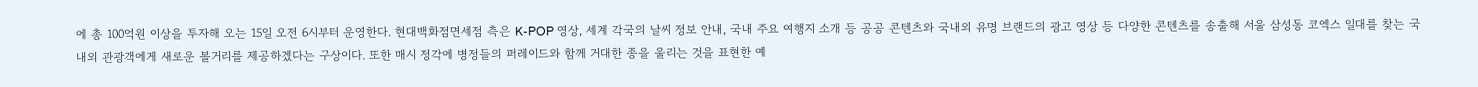에 총 100억원 이상을 투자해 오는 15일 오전 6시부터 운영한다. 현대백화점면세점 측은 K-POP 영상, 세계 각국의 날씨 정보 안내, 국내 주요 여행지 소개 등 공공 콘텐츠와 국내외 유명 브랜드의 광고 영상 등 다양한 콘텐츠를 송출해 서울 삼성동 코엑스 일대를 찾는 국내외 관광객에게 새로운 볼거리를 제공하겠다는 구상이다. 또한 매시 정각에 병정들의 퍼레이드와 함께 거대한 종을 울리는 것을 표현한 예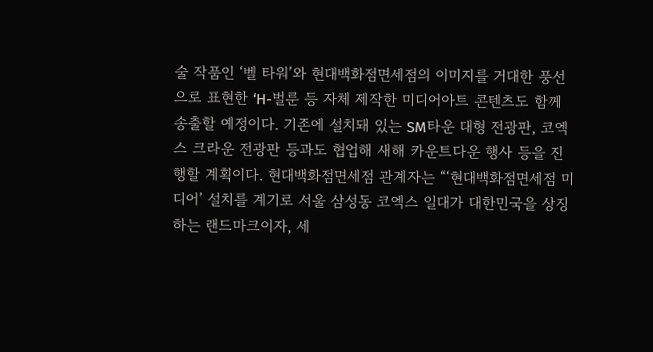술 작품인 ‘벨 타워’와 현대백화점면세점의 이미지를 거대한 풍선으로 표현한 ‘H-벌룬 등 자체 제작한 미디어아트 콘텐츠도 함께 송출할 예정이다. 기존에 설치돼 있는 SM타운 대형 전광판, 코엑스 크라운 전광판 등과도 협업해 새해 카운트다운 행사 등을 진행할 계획이다. 현대백화점면세점 관계자는 “‘현대백화점면세점 미디어’ 설치를 계기로 서울 삼성동 코엑스 일대가 대한민국을 상징하는 랜드마크이자, 세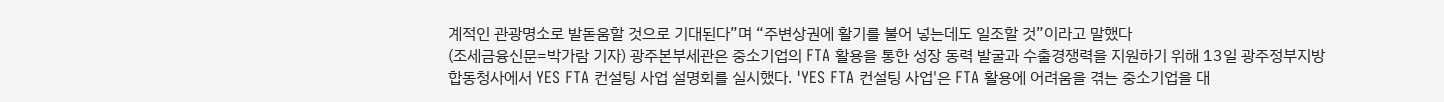계적인 관광명소로 발돋움할 것으로 기대된다”며 “주변상권에 활기를 불어 넣는데도 일조할 것”이라고 말했다
(조세금융신문=박가람 기자) 광주본부세관은 중소기업의 FTA 활용을 통한 성장 동력 발굴과 수출경쟁력을 지원하기 위해 13일 광주정부지방합동청사에서 YES FTA 컨설팅 사업 설명회를 실시했다. 'YES FTA 컨설팅 사업'은 FTA 활용에 어려움을 겪는 중소기업을 대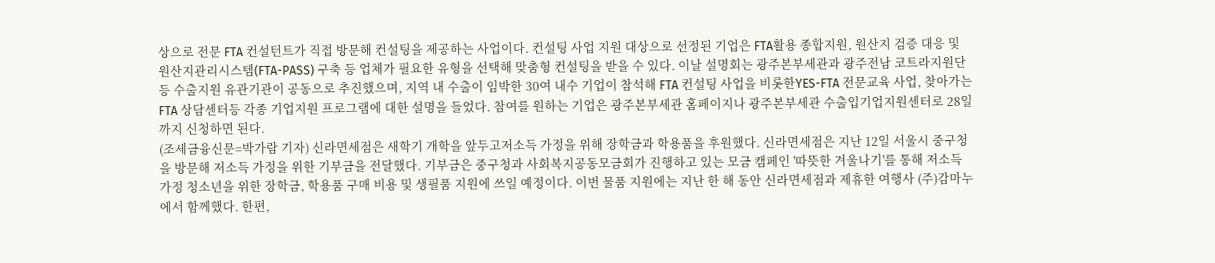상으로 전문 FTA 컨설턴트가 직접 방문해 컨설팅을 제공하는 사업이다. 컨설팅 사업 지원 대상으로 선정된 기업은 FTA활용 종합지원, 원산지 검증 대응 및 원산지관리시스템(FTA-PASS) 구축 등 업체가 필요한 유형을 선택해 맞춤형 컨설팅을 받을 수 있다. 이날 설명회는 광주본부세관과 광주전남 코트라지원단 등 수출지원 유관기관이 공동으로 추진했으며, 지역 내 수출이 임박한 30여 내수 기업이 참석해 FTA 컨설팅 사업을 비롯한YES-FTA 전문교육 사업, 찾아가는 FTA 상담센터등 각종 기업지원 프로그램에 대한 설명을 들었다. 참여를 원하는 기업은 광주본부세관 홈페이지나 광주본부세관 수출입기업지원센터로 28일까지 신청하면 된다.
(조세금융신문=박가람 기자) 신라면세점은 새학기 개학을 앞두고저소득 가정을 위해 장학금과 학용품을 후원했다. 신라면세점은 지난 12일 서울시 중구청을 방문해 저소득 가정을 위한 기부금을 전달했다. 기부금은 중구청과 사회복지공동모금회가 진행하고 있는 모금 캠페인 '따뜻한 겨울나기'를 통해 저소득 가정 청소년을 위한 장학금, 학용품 구매 비용 및 생필품 지원에 쓰일 예정이다. 이번 물품 지원에는 지난 한 해 동안 신라면세점과 제휴한 여행사 (주)감마누에서 함께했다. 한편,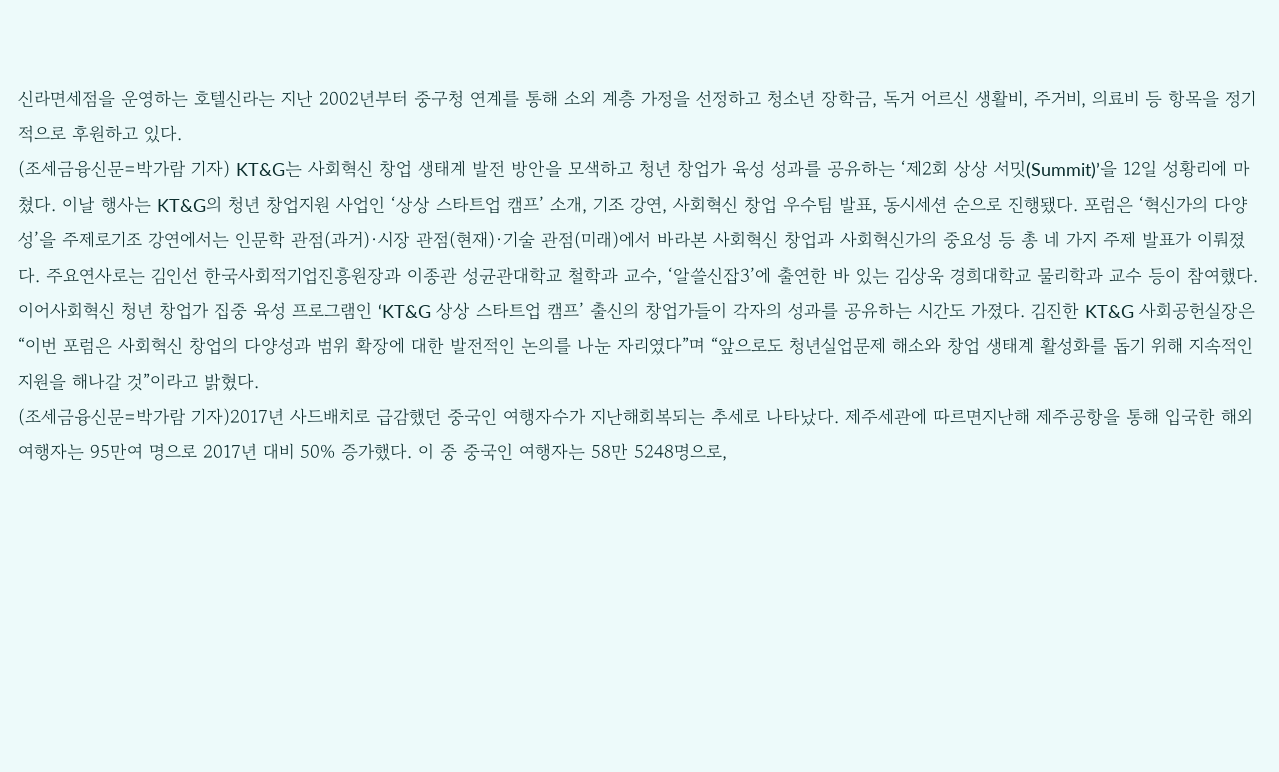신라면세점을 운영하는 호텔신라는 지난 2002년부터 중구청 연계를 통해 소외 계층 가정을 선정하고 청소년 장학금, 독거 어르신 생활비, 주거비, 의료비 등 항목을 정기적으로 후원하고 있다.
(조세금융신문=박가람 기자) KT&G는 사회혁신 창업 생태계 발전 방안을 모색하고 청년 창업가 육성 성과를 공유하는 ‘제2회 상상 서밋(Summit)’을 12일 성황리에 마쳤다. 이날 행사는 KT&G의 청년 창업지원 사업인 ‘상상 스타트업 캠프’ 소개, 기조 강연, 사회혁신 창업 우수팀 발표, 동시세션 순으로 진행됐다. 포럼은 ‘혁신가의 다양성’을 주제로기조 강연에서는 인문학 관점(과거)·시장 관점(현재)·기술 관점(미래)에서 바라본 사회혁신 창업과 사회혁신가의 중요성 등 총 네 가지 주제 발표가 이뤄졌다. 주요연사로는 김인선 한국사회적기업진흥원장과 이종관 성균관대학교 철학과 교수, ‘알쓸신잡3’에 출연한 바 있는 김상욱 경희대학교 물리학과 교수 등이 참여했다. 이어사회혁신 청년 창업가 집중 육성 프로그램인 ‘KT&G 상상 스타트업 캠프’ 출신의 창업가들이 각자의 성과를 공유하는 시간도 가졌다. 김진한 KT&G 사회공헌실장은 “이번 포럼은 사회혁신 창업의 다양성과 범위 확장에 대한 발전적인 논의를 나눈 자리였다”며 “앞으로도 청년실업문제 해소와 창업 생태계 활성화를 돕기 위해 지속적인 지원을 해나갈 것”이라고 밝혔다.
(조세금융신문=박가람 기자)2017년 사드배치로 급감했던 중국인 여행자수가 지난해회복되는 추세로 나타났다. 제주세관에 따르면지난해 제주공항을 통해 입국한 해외여행자는 95만여 명으로 2017년 대비 50% 증가했다. 이 중 중국인 여행자는 58만 5248명으로,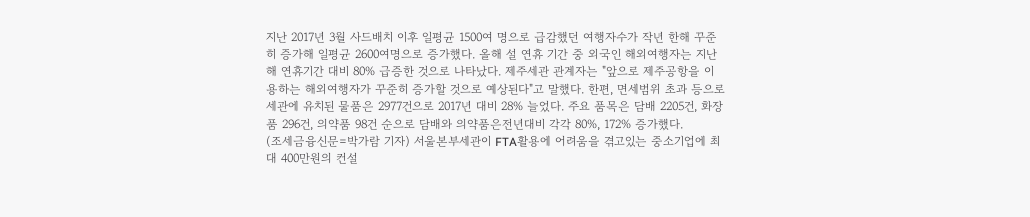지난 2017년 3월 사드배치 이후 일평균 1500여 명으로 급감했던 여행자수가 작년 한해 꾸준히 증가해 일평균 2600여명으로 증가했다. 올해 설 연휴 기간 중 외국인 해외여행자는 지난해 연휴기간 대비 80% 급증한 것으로 나타났다. 제주세관 관계자는 "앞으로 제주공항을 이용하는 해외여행자가 꾸준히 증가할 것으로 예상된다"고 말했다. 한편, 면세범위 초과 등으로 세관에 유치된 물품은 2977건으로 2017년 대비 28% 늘었다. 주요 품목은 담배 2205건, 화장품 296건, 의약품 98건 순으로 담배와 의약품은전년대비 각각 80%, 172% 증가했다.
(조세금융신문=박가람 기자) 서울본부세관이 FTA활용에 어려움을 겪고있는 중소기업에 최대 400만원의 컨설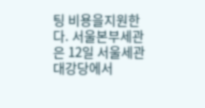팅 비용을지원한다. 서울본부세관은 12일 서울세관 대강당에서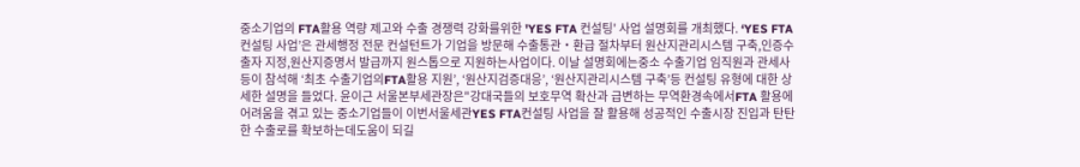중소기업의 FTA활용 역량 제고와 수출 경쟁력 강화를위한 'YES FTA 컨설팅' 사업 설명회를 개최했다. ‘YES FTA컨설팅 사업’은 관세행정 전문 컨설턴트가 기업을 방문해 수출통관‧환급 절차부터 원산지관리시스템 구축,인증수출자 지정,원산지증명서 발급까지 원스톱으로 지원하는사업이다. 이날 설명회에는중소 수출기업 임직원과 관세사 등이 참석해 ‘최초 수출기업의FTA활용 지원’, ‘원산지검증대응’, ‘원산지관리시스템 구축’등 컨설팅 유형에 대한 상세한 설명을 들었다. 윤이근 서울본부세관장은"강대국들의 보호무역 확산과 급변하는 무역환경속에서FTA 활용에 어려움을 겪고 있는 중소기업들이 이번서울세관YES FTA컨설팅 사업을 잘 활용해 성공적인 수출시장 진입과 탄탄한 수출로를 확보하는데도움이 되길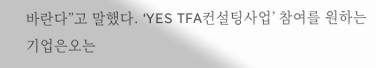바란다”고 말했다. ‘YES TFA컨설팅사업’ 참여를 원하는 기업은오는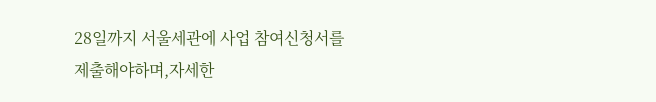28일까지 서울세관에 사업 참여신청서를 제출해야하며,자세한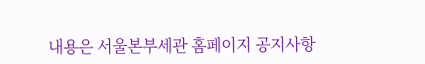내용은 서울본부세관 홈페이지 공지사항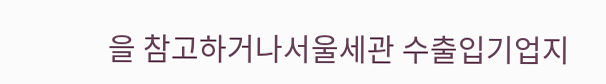을 참고하거나서울세관 수출입기업지